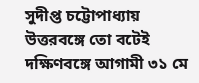সুদীপ্ত চট্টোপাধ্যায়
উত্তরবঙ্গে তো বটেই দক্ষিণবঙ্গে আগামী ৩১ মে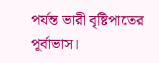পর্যন্ত ভারী বৃষ্টিপাতের পূর্বাভাস।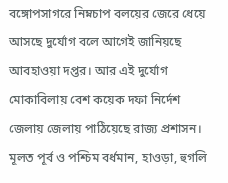বঙ্গোপসাগরে নিম্নচাপ বলয়ের জেরে ধেয়ে আসছে দুর্যোগ বলে আগেই জানিয়ছে আবহাওয়া দপ্তর। আর এই দুর্যোগ মোকাবিলায় বেশ কয়েক দফা নির্দেশ জেলায় জেলায় পাঠিয়েছে রাজ্য প্রশাসন। মূলত পূর্ব ও পশ্চিম বর্ধমান, হাওড়া, হুগলি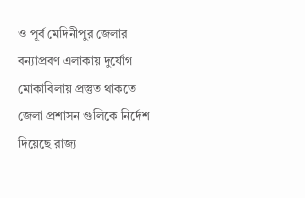ও পূর্ব মেদিনীপুর জেলার বন্যাপ্রবণ এলাকায় দুর্যোগ মোকাবিলায় প্রস্তুত থাকতে জেলা প্রশাসন গুলিকে নির্দেশ দিয়েছে রাজ্য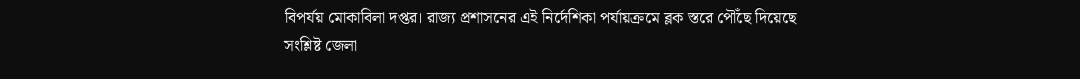বিপর্যয় মোকাবিলা দপ্তর। রাজ্য প্রশাসনের এই নির্দেশিকা পর্যায়ক্রমে ব্লক স্তরে পৌঁছে দিয়েছে সংশ্লিষ্ট জেলা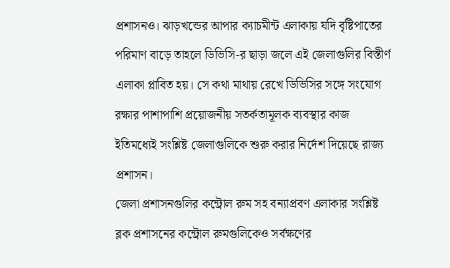প্রশাসনও। ঝাড়খন্ডের আপার ক্যাচমীন্ট এলাকায় যদি বৃষ্টিপাতের পরিমাণ বাড়ে তাহলে ডিভিসি-র ছাড়া জলে এই জেলাগুলির বিস্তীর্ণ এলাকা প্লাবিত হয়। সে কথা মাথায় রেখে ডিভিসির সঙ্গে সংযোগ রক্ষার পাশাপাশি প্রয়োজনীয় সতর্কতামূলক ব্যবস্থার কাজ ইতিমধ্যেই সংশ্লিষ্ট জেলাগুলিকে শুরু করার নির্দেশ দিয়েছে রাজ্য প্রশাসন।
জেলা প্রশাসনগুলির কন্ট্রোল রুম সহ বন্যাপ্রবণ এলাকার সংশ্লিষ্ট ব্লক প্রশাসনের কন্ট্রোল রুমগুলিকেও সর্বক্ষণের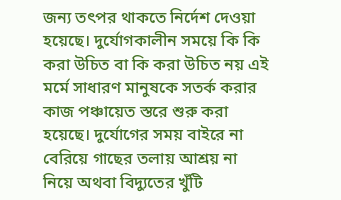জন্য তৎপর থাকতে নির্দেশ দেওয়া হয়েছে। দুর্যোগকালীন সময়ে কি কি করা উচিত বা কি করা উচিত নয় এই মর্মে সাধারণ মানুষকে সতর্ক করার কাজ পঞ্চায়েত স্তরে শুরু করা হয়েছে। দুর্যোগের সময় বাইরে না বেরিয়ে গাছের তলায় আশ্রয় না নিয়ে অথবা বিদ্যুতের খুঁটি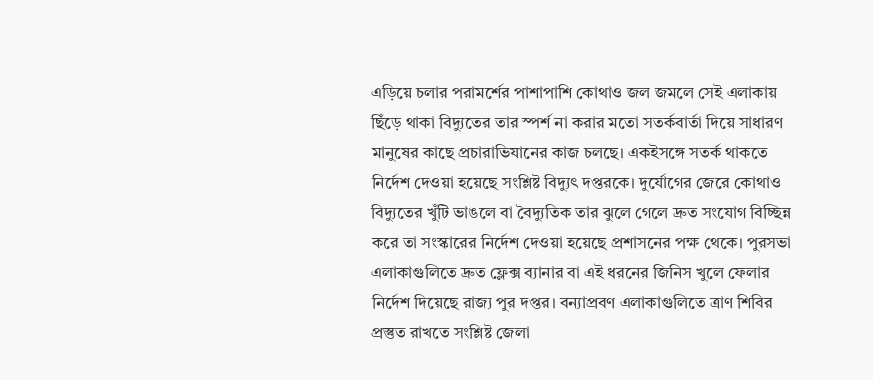এড়িয়ে চলার পরামর্শের পাশাপাশি কোথাও জল জমলে সেই এলাকায় ছিঁড়ে থাকা বিদ্যুতের তার স্পর্শ না করার মতো সতর্কবার্তা দিয়ে সাধারণ মানুষের কাছে প্রচারাভিযানের কাজ চলছে। একইসঙ্গে সতর্ক থাকতে নির্দেশ দেওয়া হয়েছে সংশ্লিষ্ট বিদ্যুৎ দপ্তরকে। দুর্যোগের জেরে কোথাও বিদ্যুতের খুঁটি ভাঙলে বা বৈদ্যুতিক তার ঝুলে গেলে দ্রুত সংযোগ বিচ্ছিন্ন করে তা সংস্কারের নির্দেশ দেওয়া হয়েছে প্রশাসনের পক্ষ থেকে। পুরসভা এলাকাগুলিতে দ্রুত ফ্লেক্স ব্যানার বা এই ধরনের জিনিস খুলে ফেলার নির্দেশ দিয়েছে রাজ্য পুর দপ্তর। বন্যাপ্রবণ এলাকাগুলিতে ত্রাণ শিবির প্রস্তুত রাখতে সংশ্লিষ্ট জেলা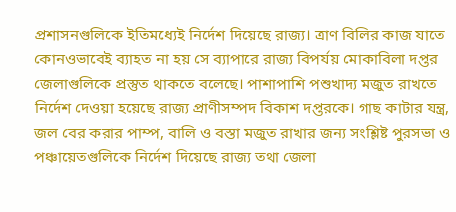প্রশাসনগুলিকে ইতিমধ্যেই নির্দেশ দিয়েছে রাজ্য। ত্রাণ বিলির কাজ যাতে কোনওভাবেই ব্যাহত না হয় সে ব্যাপারে রাজ্য বিপর্যয় মোকাবিলা দপ্তর জেলাগুলিকে প্রস্তুত থাকতে বলেছে। পাশাপাশি পশুখাদ্য মজুত রাখতে নির্দেশ দেওয়া হয়েছে রাজ্য প্রাণীসম্পদ বিকাশ দপ্তরকে। গাছ কাটার যন্ত্র, জল বের করার পাম্প, বালি ও বস্তা মজুত রাখার জন্য সংশ্লিষ্ট পুরসভা ও পঞ্চায়েতগুলিকে নির্দেশ দিয়েছে রাজ্য তথা জেলা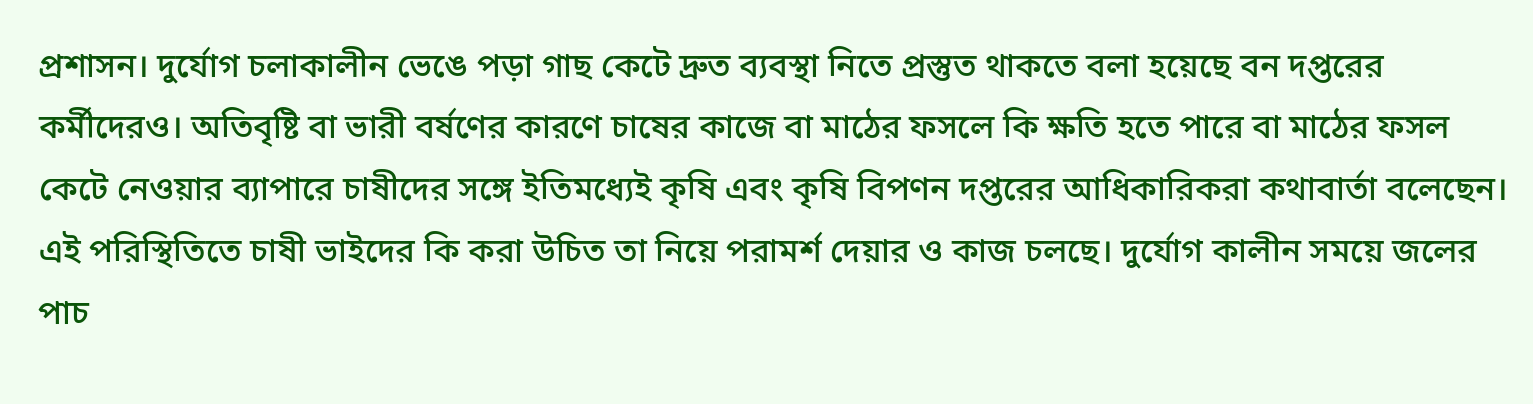প্রশাসন। দুর্যোগ চলাকালীন ভেঙে পড়া গাছ কেটে দ্রুত ব্যবস্থা নিতে প্রস্তুত থাকতে বলা হয়েছে বন দপ্তরের কর্মীদেরও। অতিবৃষ্টি বা ভারী বর্ষণের কারণে চাষের কাজে বা মাঠের ফসলে কি ক্ষতি হতে পারে বা মাঠের ফসল কেটে নেওয়ার ব্যাপারে চাষীদের সঙ্গে ইতিমধ্যেই কৃষি এবং কৃষি বিপণন দপ্তরের আধিকারিকরা কথাবার্তা বলেছেন। এই পরিস্থিতিতে চাষী ভাইদের কি করা উচিত তা নিয়ে পরামর্শ দেয়ার ও কাজ চলছে। দুর্যোগ কালীন সময়ে জলের পাচ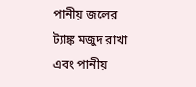পানীয় জলের ট্যাঙ্ক মজুদ রাখা এবং পানীয়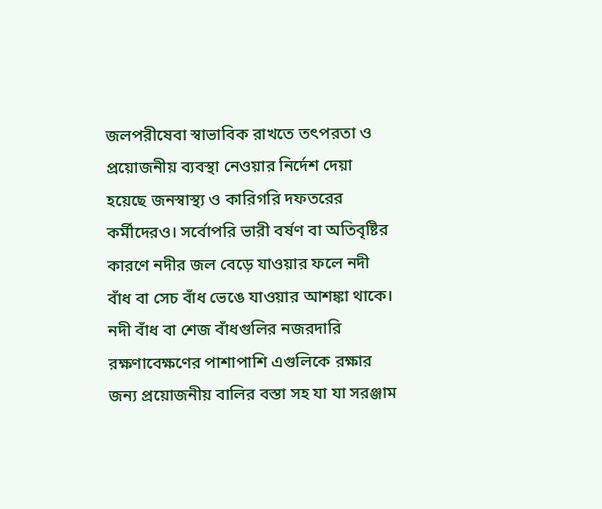জলপরীষেবা স্বাভাবিক রাখতে তৎপরতা ও প্রয়োজনীয় ব্যবস্থা নেওয়ার নির্দেশ দেয়া হয়েছে জনস্বাস্থ্য ও কারিগরি দফতরের কর্মীদেরও। সর্বোপরি ভারী বর্ষণ বা অতিবৃষ্টির কারণে নদীর জল বেড়ে যাওয়ার ফলে নদী বাঁধ বা সেচ বাঁধ ভেঙে যাওয়ার আশঙ্কা থাকে। নদী বাঁধ বা শেজ বাঁধগুলির নজরদারি রক্ষণাবেক্ষণের পাশাপাশি এগুলিকে রক্ষার জন্য প্রয়োজনীয় বালির বস্তা সহ যা যা সরঞ্জাম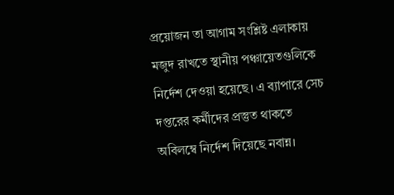প্রয়োজন তা আগাম সংশ্লিষ্ট এলাকায় মজুদ রাখতে স্থানীয় পঞ্চায়েতগুলিকে নির্দেশ দেওয়া হয়েছে। এ ব্যাপারে সেচ দপ্তরের কর্মীদের প্রস্তুত থাকতে অবিলম্বে নির্দেশ দিয়েছে নবান্ন।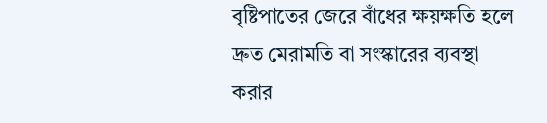বৃষ্টিপাতের জেরে বাঁধের ক্ষয়ক্ষতি হলে দ্রুত মেরামতি বা সংস্কারের ব্যবস্থা করার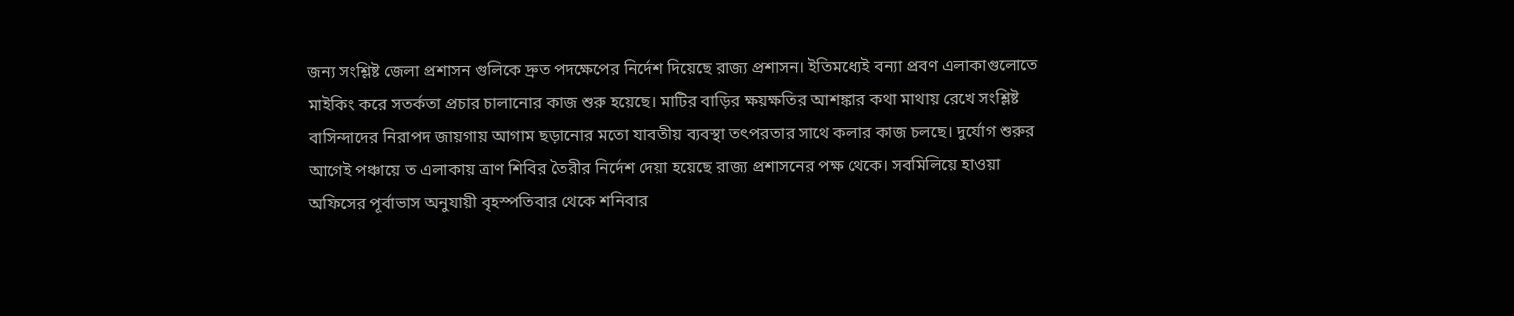জন্য সংশ্লিষ্ট জেলা প্রশাসন গুলিকে দ্রুত পদক্ষেপের নির্দেশ দিয়েছে রাজ্য প্রশাসন। ইতিমধ্যেই বন্যা প্রবণ এলাকাগুলোতে মাইকিং করে সতর্কতা প্রচার চালানোর কাজ শুরু হয়েছে। মাটির বাড়ির ক্ষয়ক্ষতির আশঙ্কার কথা মাথায় রেখে সংশ্লিষ্ট বাসিন্দাদের নিরাপদ জায়গায় আগাম ছড়ানোর মতো যাবতীয় ব্যবস্থা তৎপরতার সাথে কলার কাজ চলছে। দুর্যোগ শুরুর আগেই পঞ্চায়ে ত এলাকায় ত্রাণ শিবির তৈরীর নির্দেশ দেয়া হয়েছে রাজ্য প্রশাসনের পক্ষ থেকে। সবমিলিয়ে হাওয়া অফিসের পূর্বাভাস অনুযায়ী বৃহস্পতিবার থেকে শনিবার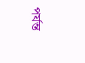পর্যন্ত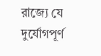রাজ্যে যে দুর্যোগপূর্ণ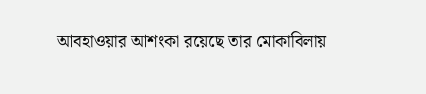আবহাওয়ার আশংকা রয়েছে তার মোকাবিলায়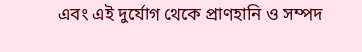এবং এই দুর্যোগ থেকে প্রাণহানি ও সম্পদ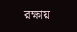রক্ষায়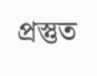প্রস্তুত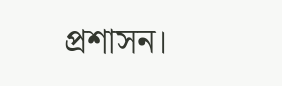প্রশাসন।